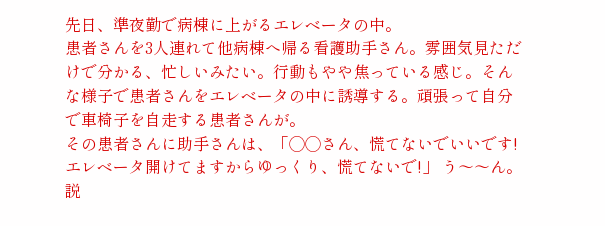先日、準夜勤で病棟に上がるエレベータの中。
患者さんを3人連れて他病棟へ帰る看護助手さん。雰囲気見ただけで分かる、忙しいみたい。行動もやや焦っている感じ。そんな様子で患者さんをエレベータの中に誘導する。頑張って自分で車椅子を自走する患者さんが。
その患者さんに助手さんは、「◯◯さん、慌てないでいいです!エレベータ開けてますからゆっくり、慌てないで!」 う〜〜ん。説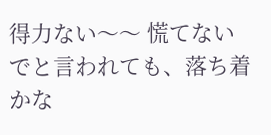得力ない〜〜 慌てないでと言われても、落ち着かな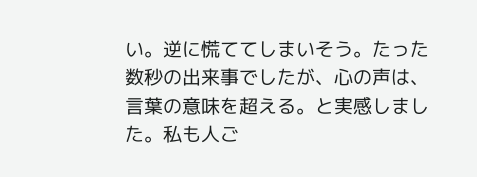い。逆に慌ててしまいそう。たった数秒の出来事でしたが、心の声は、言葉の意味を超える。と実感しました。私も人ご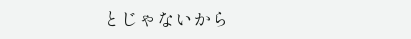とじゃないから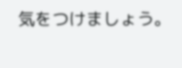気をつけましょう。